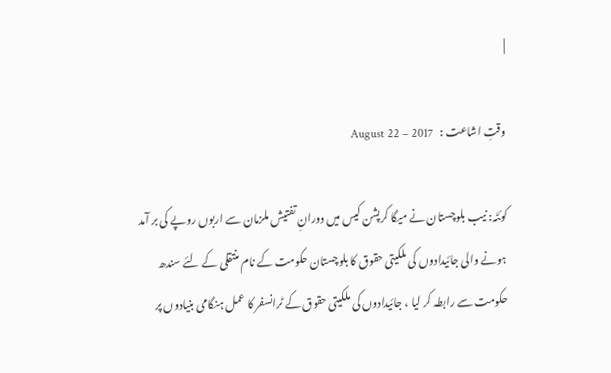|

وقتِ اشاعت :   August 22 – 2017

کوئٹہ: نیب بلوچستان نے میگا کرپشن کیس میں دورانِ تفتیش ملزمان سے اربوں روپے کی بر آمد ہونے والی جائیدادوں کی ملکیتی حقوق کا بلوچستان حکومت کے نام منتقلی کے لئے سندھ حکومت سے رابطہ کر لیا ، جائیدادوں کی ملکیتی حقوق کے ٹرانسفر کا عمل ہنگامی بنیادوں پر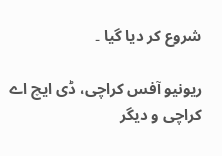شروع کر دیا گیا ۔

ریونیو آفس کراچی، ڈی ایچ اے کراچی و دیگر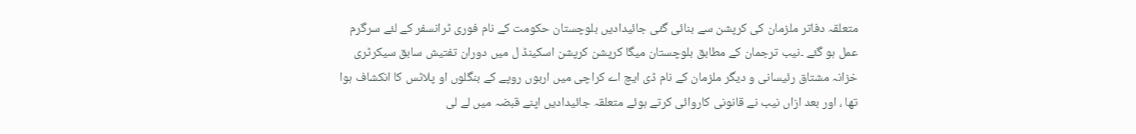متعلقہ دفاتر ملزمان کی کرپشن سے بنائی گئی جائیدادیں بلوچستان حکومت کے نام فوری ٹرانسفر کے لئے سرگرم عمل ہو گئے ۔نیب ترجمان کے مطابق بلوچستان میگا کرپشن کرپشن اسکینڈ ل میں دوران تفتیش سابق سیکرٹری خزانہ مشتاق رئیسانی و دیگر ملزمان کے نام ڈی ایچ اے کراچی میں اربوں روپے کے بنگلوں او پلاٹس کا انکشاف ہوا تھا ، اور بعد ازاں نیب نے قانونی کاروائی کرتے ہوئے متعلقہ جائیدادیں اپنے قبضہ میں لے لی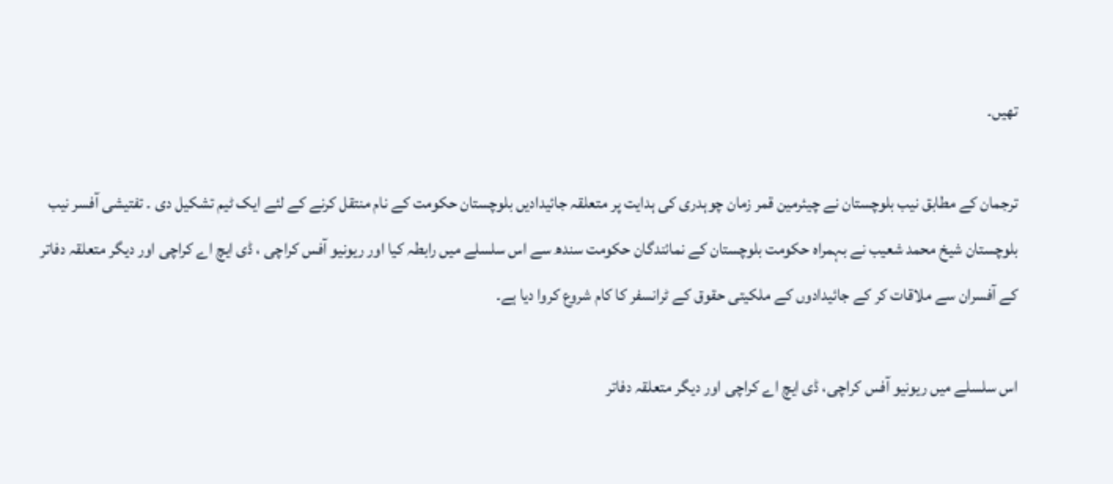تھیں۔

ترجمان کے مطابق نیب بلوچستان نے چیئرمین قمر زمان چوہدری کی ہدایت پر متعلقہ جائیدادیں بلوچستان حکومت کے نام منتقل کرنے کے لئے ایک ٹیم تشکیل دی ۔ تفتیشی آفسر نیب بلوچستان شیخ محمد شعیب نے بہمراہ حکومت بلوچستان کے نمائندگان حکومت سندھ سے اس سلسلے میں رابطہ کیا اور ریونیو آفس کراچی ، ڈی ایچ اے کراچی اور دیگر متعلقہ دفاتر کے آفسران سے ملاقات کر کے جائیدادوں کے ملکیتی حقوق کے ٹرانسفر کا کام شروع کروا دیا ہے۔

اس سلسلے میں ریونیو آفس کراچی، ڈی ایچ اے کراچی اور دیگر متعلقہ دفاتر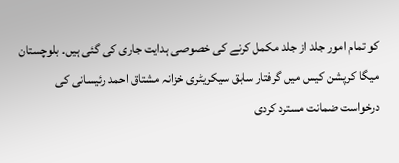کو تمام امور جلد از جلد مکمل کرنے کی خصوصی ہدایت جاری کی گئی ہیں۔ بلوچستان میگا کرپشن کیس میں گرفتار سابق سیکریٹری خزانہ مشتاق احمد رئیسانی کی درخواست ضمانت مسترد کردی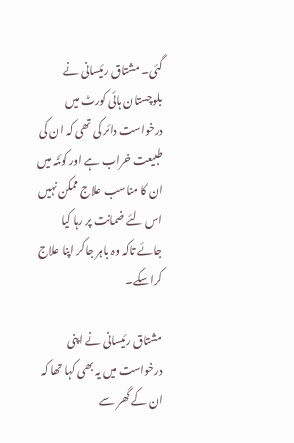گئی۔ مشتاق رئیسانی نے بلوچستان ہائی کورٹ میں درخواست دائر کی تھی کہ ان کی طبیعت خراب ہے اور کوئٹہ میں ان کا مناسب علاج ممکن نہیں اس لئے ضمانت پر رہا کیا جائے تاکہ وہ باہر جاکر اپنا علاج کراسکے۔

مشتاق رئیسانی نے اپنی درخواست میں یہ بھی کہا تھا کہ ان کے گھر سے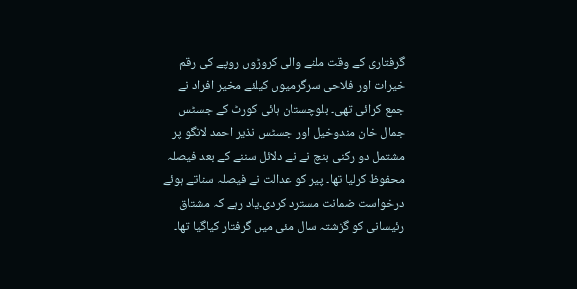گرفتاری کے وقت ملنے والی کروڑوں روپے کی رقم خیرات اور فلاحی سرگرمیوں کیلئے مخیر افراد نے جمع کرائی تھی۔ بلوچستان ہائی کورٹ کے جسٹس جمال خان مندوخیل اور جسٹس نذیر احمد لانگو پر مشتمل دو رکنی بنچ نے نے دلائل سننے کے بعد فیصلہ محفوظ کرلیا تھا۔ پیر کو عدالت نے فیصلہ سناتے ہوئے درخواست ضمانت مسترد کردی۔یاد رہے کہ مشتاق رئیسانی کو گزشتہ سال مئی میں گرفتار کیاگیا تھا۔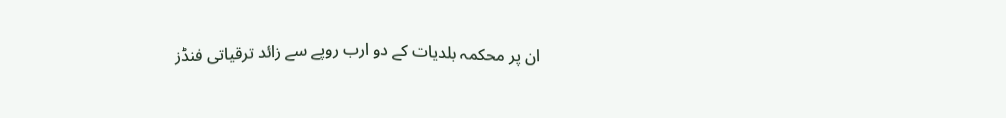ان پر محکمہ بلدیات کے دو ارب روپے سے زائد ترقیاتی فنڈز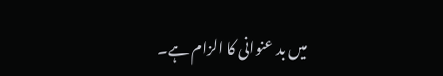میں بد عنوانی کا الزام ہے۔